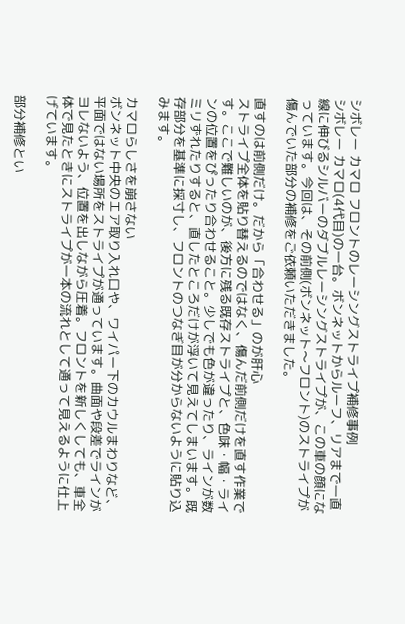シボレー カマロ フロントのレーシングストライプ補修事例
シボレー カマロ(4代目)の一台。ボンネットからルーフ、リアまで一直線に伸びるシルバーのダブルレーシングストライプが、この車の顔になっています。今回は、その前側(ボンネット〜フロント)のストライプが傷んでいた部分の補修をご依頼いただきました。

直すのは前側だけ。だから「合わせる」のが肝心
ストライプ全体を貼り替えるのではなく、傷んだ前側だけを直す作業です。ここで難しいのが、後方に残る既存ストライプと、色味・幅・ラインの位置をぴったり合わせること。少しでも色が違ったり、ラインが数ミリずれたりすると、直したところだけが浮いて見えてしまいます。既存部分を基準に採寸し、フロントのつなぎ目が分からないように貼り込みます。

カマロらしさを崩さない
ボンネット中央のエア取り入れ口や、ワイパー下のカウルまわりなど、平面ではない場所をストライプが通っています。曲面や段差でラインがヨレないよう、位置を出しながら圧着。フロントを新しくしても、車全体で見たときにストライプが一本の流れとして通って見えるように仕上げています。

部分補修とい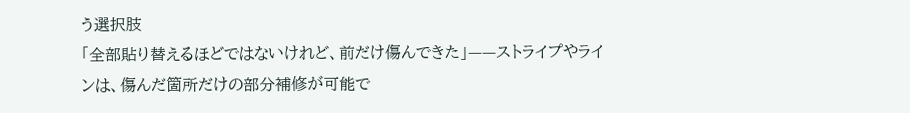う選択肢
「全部貼り替えるほどではないけれど、前だけ傷んできた」——ストライプやラインは、傷んだ箇所だけの部分補修が可能で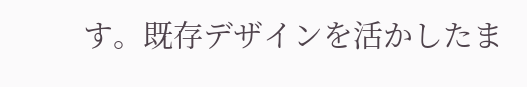す。既存デザインを活かしたま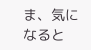ま、気になると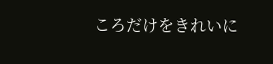ころだけをきれいに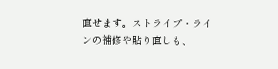直せます。ストライプ・ラインの補修や貼り直しも、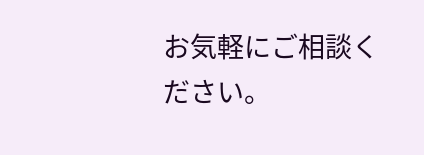お気軽にご相談ください。